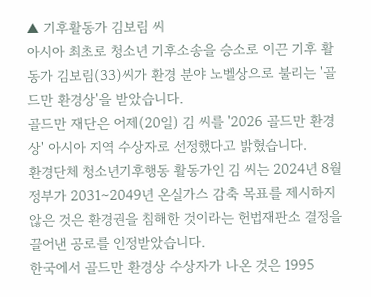▲ 기후활동가 김보림 씨
아시아 최초로 청소년 기후소송을 승소로 이끈 기후 활동가 김보림(33)씨가 환경 분야 노벨상으로 불리는 '골드만 환경상'을 받았습니다.
골드만 재단은 어제(20일) 김 씨를 '2026 골드만 환경상' 아시아 지역 수상자로 선정했다고 밝혔습니다.
환경단체 청소년기후행동 활동가인 김 씨는 2024년 8월 정부가 2031∼2049년 온실가스 감축 목표를 제시하지 않은 것은 환경권을 침해한 것이라는 헌법재판소 결정을 끌어낸 공로를 인정받았습니다.
한국에서 골드만 환경상 수상자가 나온 것은 1995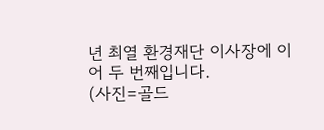년 최열 환경재단 이사장에 이어 두 번째입니다.
(사진=골드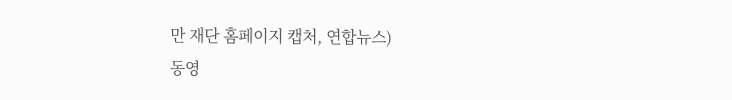만 재단 홈페이지 캡처, 연합뉴스)
동영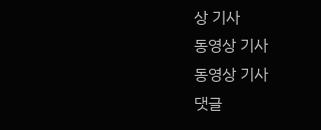상 기사
동영상 기사
동영상 기사
댓글